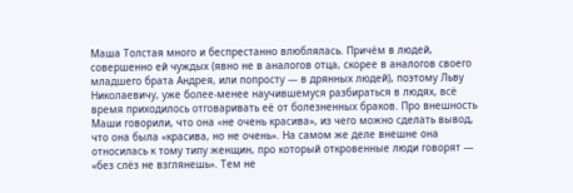Маша Толстая много и беспрестанно влюблялась. Причём в людей, совершенно ей чуждых (явно не в аналогов отца, скорее в аналогов своего младшего брата Андрея, или попросту — в дрянных людей), поэтому Льву Николаевичу, уже более-менее научившемуся разбираться в людях, всё время приходилось отговаривать её от болезненных браков. Про внешность Маши говорили, что она «не очень красива», из чего можно сделать вывод, что она была «красива, но не очень». На самом же деле внешне она относилась к тому типу женщин, про который откровенные люди говорят — «без слёз не взглянешь». Тем не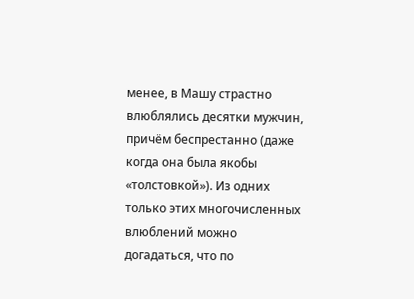менее, в Машу страстно влюблялись десятки мужчин, причём беспрестанно (даже когда она была якобы «толстовкой»). Из одних только этих многочисленных влюблений можно догадаться, что по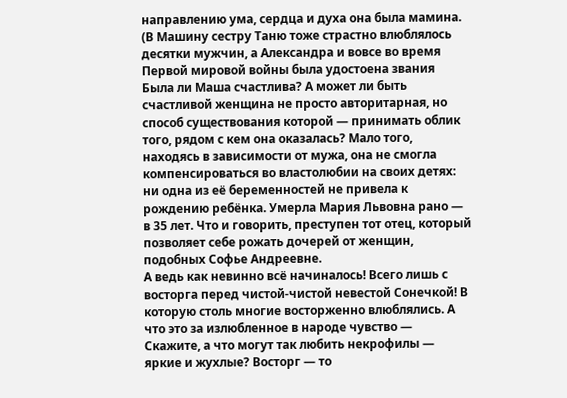направлению ума, сердца и духа она была мамина. (В Машину сестру Таню тоже страстно влюблялось десятки мужчин, а Александра и вовсе во время Первой мировой войны была удостоена звания
Была ли Маша счастлива? А может ли быть счастливой женщина не просто авторитарная, но способ существования которой — принимать облик того, рядом с кем она оказалась? Мало того, находясь в зависимости от мужа, она не смогла компенсироваться во властолюбии на своих детях: ни одна из её беременностей не привела к рождению ребёнка. Умерла Мария Львовна рано — в 35 лет. Что и говорить, преступен тот отец, который позволяет себе рожать дочерей от женщин, подобных Софье Андреевне.
А ведь как невинно всё начиналось! Всего лишь с восторга перед чистой-чистой невестой Сонечкой! В которую столь многие восторженно влюблялись. А что это за излюбленное в народе чувство —
Скажите, а что могут так любить некрофилы — яркие и жухлые? Восторг — то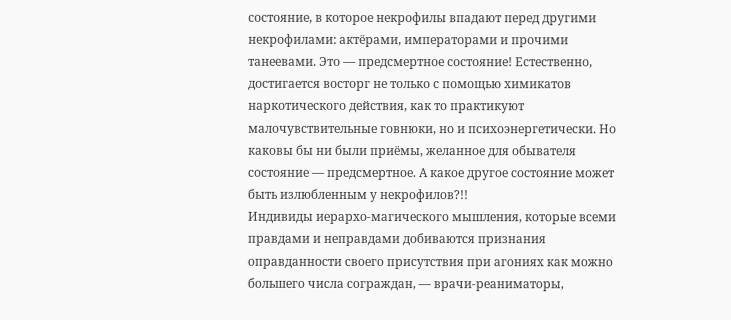состояние, в которое некрофилы впадают перед другими некрофилами: актёрами, императорами и прочими танеевами. Это — предсмертное состояние! Естественно, достигается восторг не только с помощью химикатов наркотического действия, как то практикуют малочувствительные говнюки, но и психоэнергетически. Но каковы бы ни были приёмы, желанное для обывателя состояние — предсмертное. А какое другое состояние может быть излюбленным у некрофилов?!!
Индивиды иерархо-магического мышления, которые всеми правдами и неправдами добиваются признания оправданности своего присутствия при агониях как можно большего числа сограждан, — врачи-реаниматоры,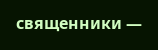священники —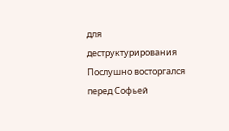для деструктурирования
Послушно восторгался перед Софьей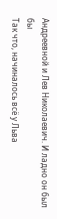Андреевной и Лев Николаевич. И ладно он был бы
Так что, начиналось всё у Льва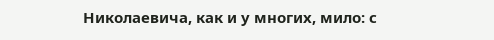Николаевича, как и у многих, мило: с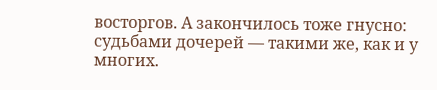восторгов. А закончилось тоже гнусно: судьбами дочерей — такими же, как и у многих.